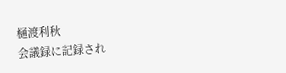樋渡利秋
会議録に記録され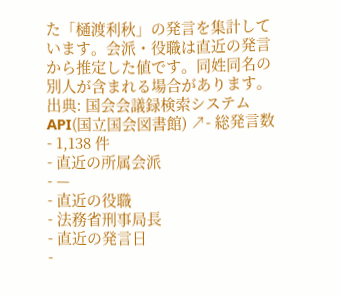た「樋渡利秋」の発言を集計しています。会派・役職は直近の発言から推定した値です。同姓同名の別人が含まれる場合があります。
出典: 国会会議録検索システム API(国立国会図書館) ↗- 総発言数
- 1,138 件
- 直近の所属会派
- —
- 直近の役職
- 法務省刑事局長
- 直近の発言日
-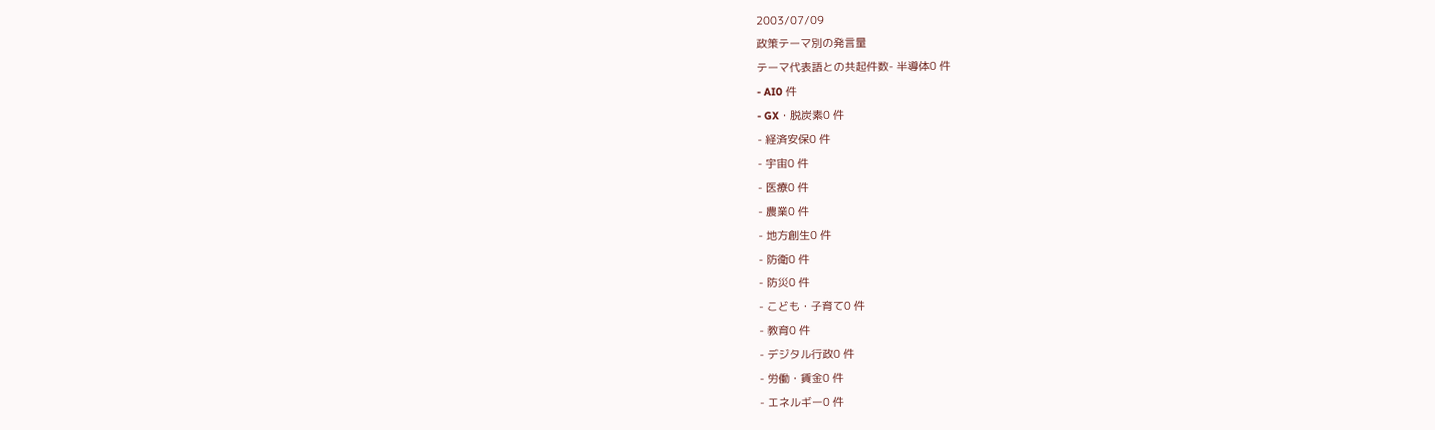2003/07/09
政策テーマ別の発言量
テーマ代表語との共起件数- 半導体0 件
- AI0 件
- GX・脱炭素0 件
- 経済安保0 件
- 宇宙0 件
- 医療0 件
- 農業0 件
- 地方創生0 件
- 防衛0 件
- 防災0 件
- こども・子育て0 件
- 教育0 件
- デジタル行政0 件
- 労働・賃金0 件
- エネルギー0 件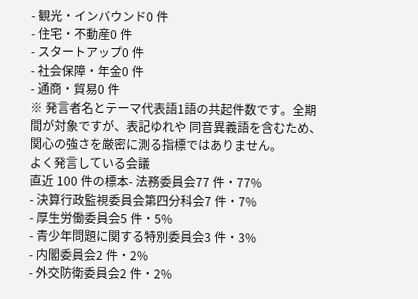- 観光・インバウンド0 件
- 住宅・不動産0 件
- スタートアップ0 件
- 社会保障・年金0 件
- 通商・貿易0 件
※ 発言者名とテーマ代表語1語の共起件数です。全期間が対象ですが、表記ゆれや 同音異義語を含むため、関心の強さを厳密に測る指標ではありません。
よく発言している会議
直近 100 件の標本- 法務委員会77 件・77%
- 決算行政監視委員会第四分科会7 件・7%
- 厚生労働委員会5 件・5%
- 青少年問題に関する特別委員会3 件・3%
- 内閣委員会2 件・2%
- 外交防衛委員会2 件・2%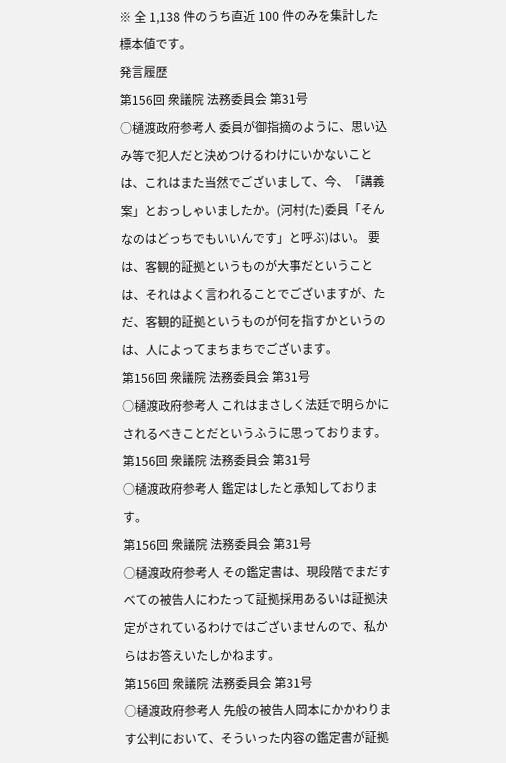※ 全 1,138 件のうち直近 100 件のみを集計した標本値です。
発言履歴
第156回 衆議院 法務委員会 第31号
○樋渡政府参考人 委員が御指摘のように、思い込み等で犯人だと決めつけるわけにいかないことは、これはまた当然でございまして、今、「講義案」とおっしゃいましたか。(河村(た)委員「そんなのはどっちでもいいんです」と呼ぶ)はい。 要は、客観的証拠というものが大事だということは、それはよく言われることでございますが、ただ、客観的証拠というものが何を指すかというのは、人によってまちまちでございます。
第156回 衆議院 法務委員会 第31号
○樋渡政府参考人 これはまさしく法廷で明らかにされるべきことだというふうに思っております。
第156回 衆議院 法務委員会 第31号
○樋渡政府参考人 鑑定はしたと承知しております。
第156回 衆議院 法務委員会 第31号
○樋渡政府参考人 その鑑定書は、現段階でまだすべての被告人にわたって証拠採用あるいは証拠決定がされているわけではございませんので、私からはお答えいたしかねます。
第156回 衆議院 法務委員会 第31号
○樋渡政府参考人 先般の被告人岡本にかかわります公判において、そういった内容の鑑定書が証拠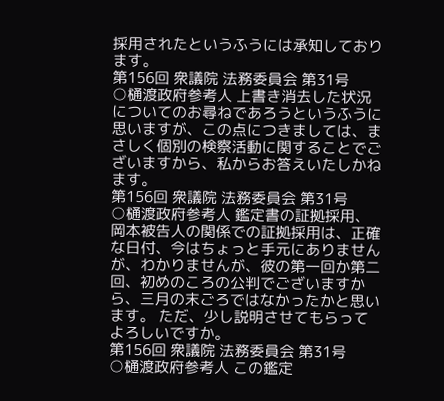採用されたというふうには承知しております。
第156回 衆議院 法務委員会 第31号
○樋渡政府参考人 上書き消去した状況についてのお尋ねであろうというふうに思いますが、この点につきましては、まさしく個別の検察活動に関することでございますから、私からお答えいたしかねます。
第156回 衆議院 法務委員会 第31号
○樋渡政府参考人 鑑定書の証拠採用、岡本被告人の関係での証拠採用は、正確な日付、今はちょっと手元にありませんが、わかりませんが、彼の第一回か第二回、初めのころの公判でございますから、三月の末ごろではなかったかと思います。 ただ、少し説明させてもらってよろしいですか。
第156回 衆議院 法務委員会 第31号
○樋渡政府参考人 この鑑定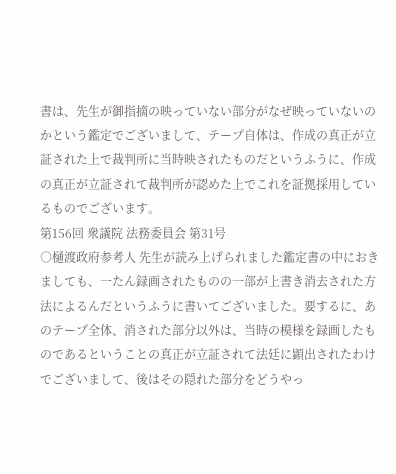書は、先生が御指摘の映っていない部分がなぜ映っていないのかという鑑定でございまして、テープ自体は、作成の真正が立証された上で裁判所に当時映されたものだというふうに、作成の真正が立証されて裁判所が認めた上でこれを証拠採用しているものでございます。
第156回 衆議院 法務委員会 第31号
○樋渡政府参考人 先生が読み上げられました鑑定書の中におきましても、一たん録画されたものの一部が上書き消去された方法によるんだというふうに書いてございました。要するに、あのテープ全体、消された部分以外は、当時の模様を録画したものであるということの真正が立証されて法廷に顕出されたわけでございまして、後はその隠れた部分をどうやっ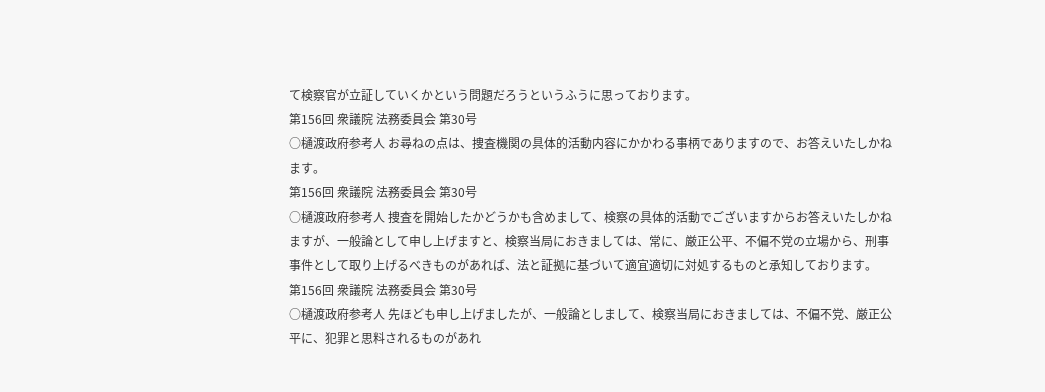て検察官が立証していくかという問題だろうというふうに思っております。
第156回 衆議院 法務委員会 第30号
○樋渡政府参考人 お尋ねの点は、捜査機関の具体的活動内容にかかわる事柄でありますので、お答えいたしかねます。
第156回 衆議院 法務委員会 第30号
○樋渡政府参考人 捜査を開始したかどうかも含めまして、検察の具体的活動でございますからお答えいたしかねますが、一般論として申し上げますと、検察当局におきましては、常に、厳正公平、不偏不党の立場から、刑事事件として取り上げるべきものがあれば、法と証拠に基づいて適宜適切に対処するものと承知しております。
第156回 衆議院 法務委員会 第30号
○樋渡政府参考人 先ほども申し上げましたが、一般論としまして、検察当局におきましては、不偏不党、厳正公平に、犯罪と思料されるものがあれ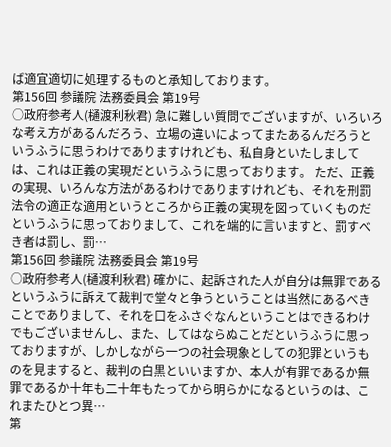ば適宜適切に処理するものと承知しております。
第156回 参議院 法務委員会 第19号
○政府参考人(樋渡利秋君) 急に難しい質問でございますが、いろいろな考え方があるんだろう、立場の違いによってまたあるんだろうというふうに思うわけでありますけれども、私自身といたしましては、これは正義の実現だというふうに思っております。 ただ、正義の実現、いろんな方法があるわけでありますけれども、それを刑罰法令の適正な適用というところから正義の実現を図っていくものだというふうに思っておりまして、これを端的に言いますと、罰すべき者は罰し、罰…
第156回 参議院 法務委員会 第19号
○政府参考人(樋渡利秋君) 確かに、起訴された人が自分は無罪であるというふうに訴えて裁判で堂々と争うということは当然にあるべきことでありまして、それを口をふさぐなんということはできるわけでもございませんし、また、してはならぬことだというふうに思っておりますが、しかしながら一つの社会現象としての犯罪というものを見ますると、裁判の白黒といいますか、本人が有罪であるか無罪であるか十年も二十年もたってから明らかになるというのは、これまたひとつ異…
第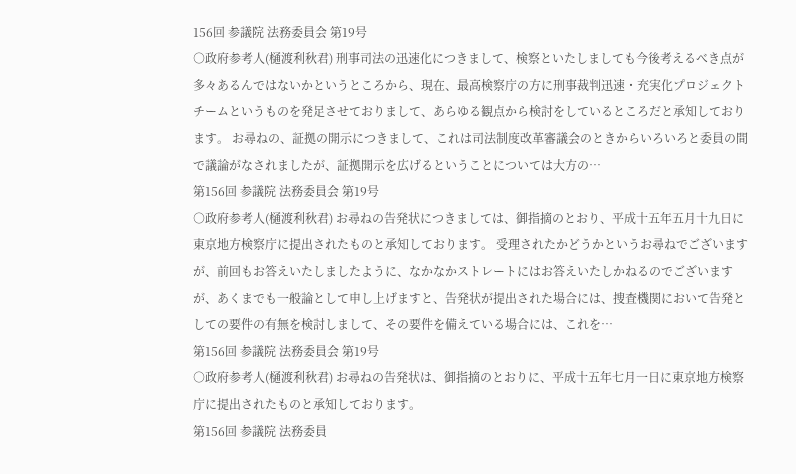156回 参議院 法務委員会 第19号
○政府参考人(樋渡利秋君) 刑事司法の迅速化につきまして、検察といたしましても今後考えるべき点が多々あるんではないかというところから、現在、最高検察庁の方に刑事裁判迅速・充実化プロジェクトチームというものを発足させておりまして、あらゆる観点から検討をしているところだと承知しております。 お尋ねの、証拠の開示につきまして、これは司法制度改革審議会のときからいろいろと委員の間で議論がなされましたが、証拠開示を広げるということについては大方の…
第156回 参議院 法務委員会 第19号
○政府参考人(樋渡利秋君) お尋ねの告発状につきましては、御指摘のとおり、平成十五年五月十九日に東京地方検察庁に提出されたものと承知しております。 受理されたかどうかというお尋ねでございますが、前回もお答えいたしましたように、なかなかストレートにはお答えいたしかねるのでございますが、あくまでも一般論として申し上げますと、告発状が提出された場合には、捜査機関において告発としての要件の有無を検討しまして、その要件を備えている場合には、これを…
第156回 参議院 法務委員会 第19号
○政府参考人(樋渡利秋君) お尋ねの告発状は、御指摘のとおりに、平成十五年七月一日に東京地方検察庁に提出されたものと承知しております。
第156回 参議院 法務委員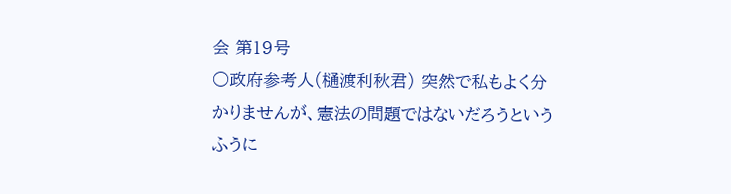会 第19号
○政府参考人(樋渡利秋君) 突然で私もよく分かりませんが、憲法の問題ではないだろうというふうに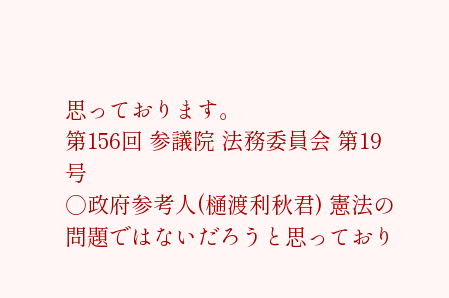思っております。
第156回 参議院 法務委員会 第19号
○政府参考人(樋渡利秋君) 憲法の問題ではないだろうと思っており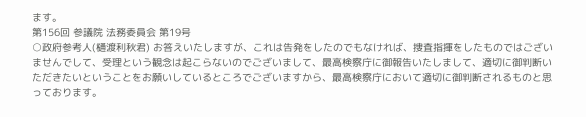ます。
第156回 参議院 法務委員会 第19号
○政府参考人(樋渡利秋君) お答えいたしますが、これは告発をしたのでもなければ、捜査指揮をしたものではございませんでして、受理という観念は起こらないのでございまして、最高検察庁に御報告いたしまして、適切に御判断いただきたいということをお願いしているところでございますから、最高検察庁において適切に御判断されるものと思っております。